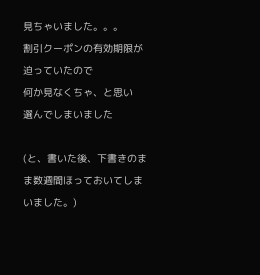見ちゃいました。。。
割引クーポンの有効期限が迫っていたので
何か見なくちゃ、と思い
選んでしまいました

(と、書いた後、下書きのまま数週間ほっておいてしまいました。)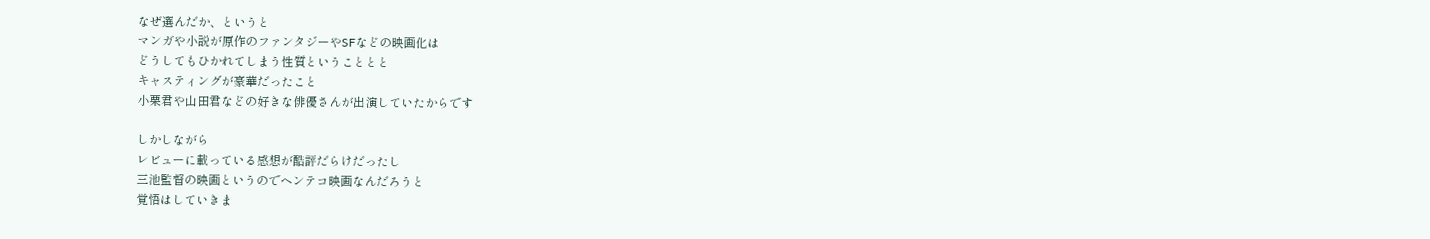なぜ選んだか、というと
マンガや小説が原作のファンタジーやSFなどの映画化は
どうしてもひかれてしまう性質ということとと
キャスティングが豪華だったこと
小栗君や山田君などの好きな俳優さんが出演していたからです

しかしながら
レビューに載っている感想が酷評だらけだったし
三池監督の映画というのでヘンテコ映画なんだろうと
覚悟はしていきま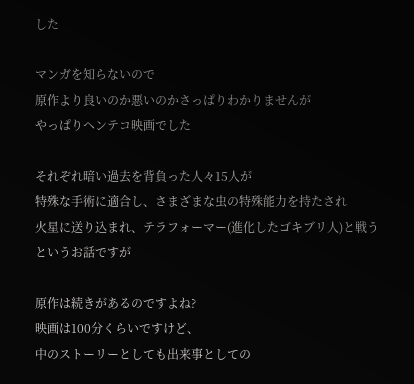した

マンガを知らないので
原作より良いのか悪いのかさっぱりわかりませんが
やっぱりヘンテコ映画でした

それぞれ暗い過去を背負った人々15人が
特殊な手術に適合し、さまざまな虫の特殊能力を持たされ
火星に送り込まれ、テラフォーマー(進化したゴキブリ人)と戦う
というお話ですが

原作は続きがあるのですよね?
映画は100分くらいですけど、
中のストーリーとしても出来事としての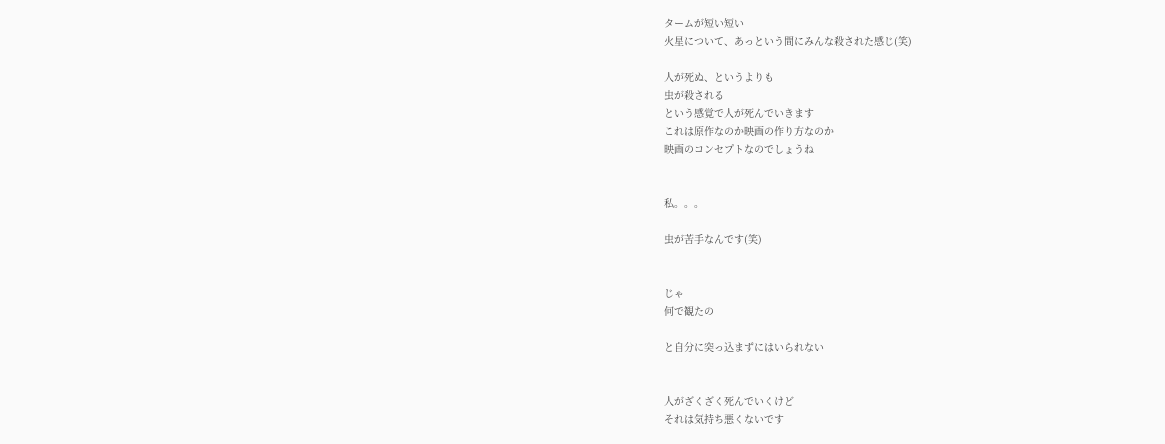タームが短い短い
火星について、あっという間にみんな殺された感じ(笑)

人が死ぬ、というよりも
虫が殺される
という感覚で人が死んでいきます
これは原作なのか映画の作り方なのか
映画のコンセプトなのでしょうね


私。。。

虫が苦手なんです(笑)


じゃ
何で観たの

と自分に突っ込まずにはいられない


人がざくざく死んでいくけど
それは気持ち悪くないです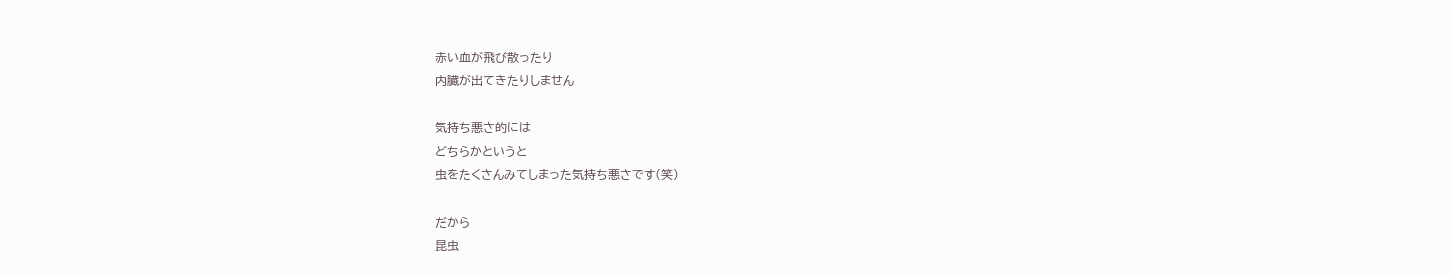赤い血が飛び散ったり
内臓が出てきたりしません

気持ち悪さ的には
どちらかというと
虫をたくさんみてしまった気持ち悪さです(笑)

だから
昆虫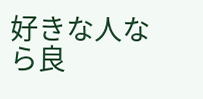好きな人なら良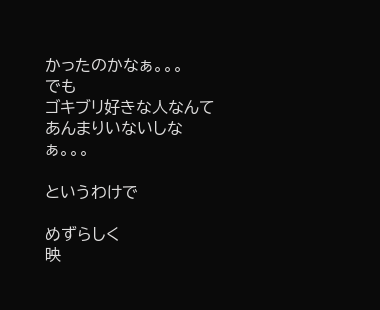かったのかなぁ。。。
でも
ゴキブリ好きな人なんて
あんまりいないしなぁ。。。

というわけで

めずらしく
映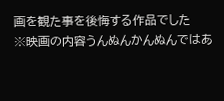画を観た事を後悔する作品でした
※映画の内容うんぬんかんぬんではあ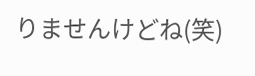りませんけどね(笑)